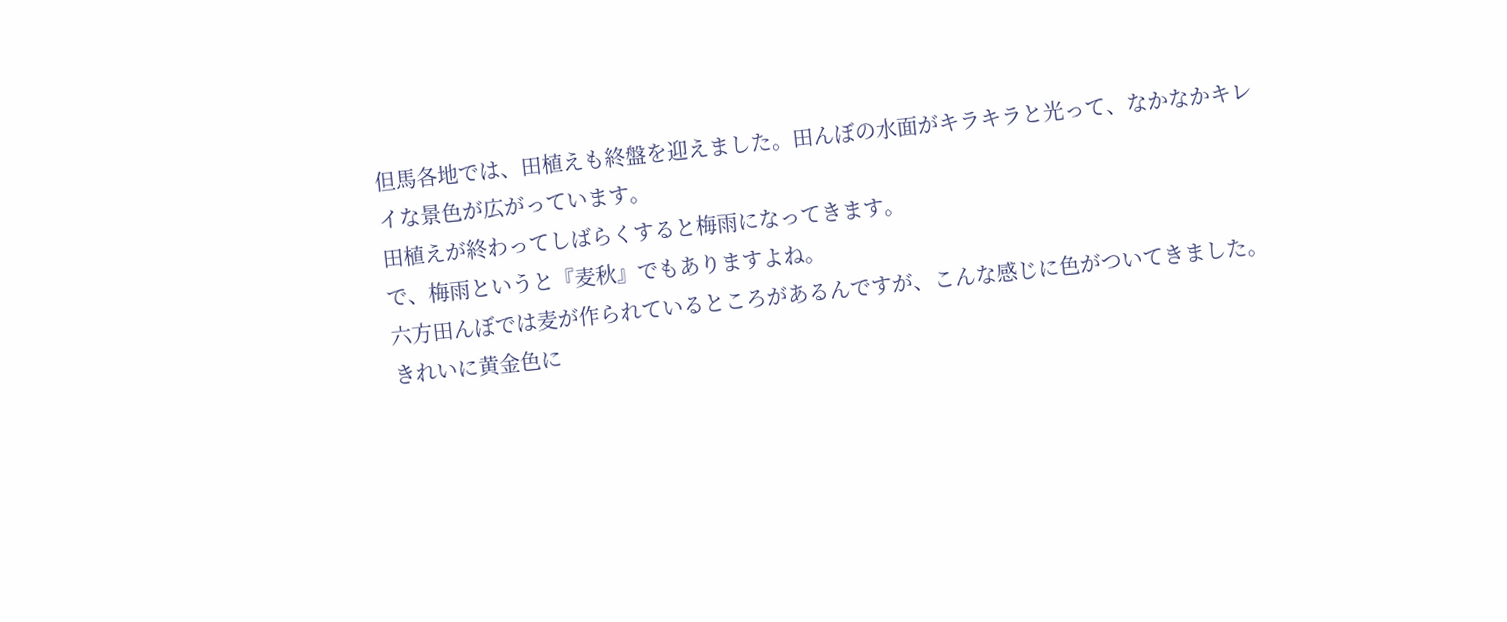但馬各地では、田植えも終盤を迎えました。田んぼの水面がキラキラと光って、なかなかキレイな景色が広がっています。
田植えが終わってしばらくすると梅雨になってきます。
で、梅雨というと『麦秋』でもありますよね。
六方田んぼでは麦が作られているところがあるんですが、こんな感じに色がついてきました。
きれいに黄金色に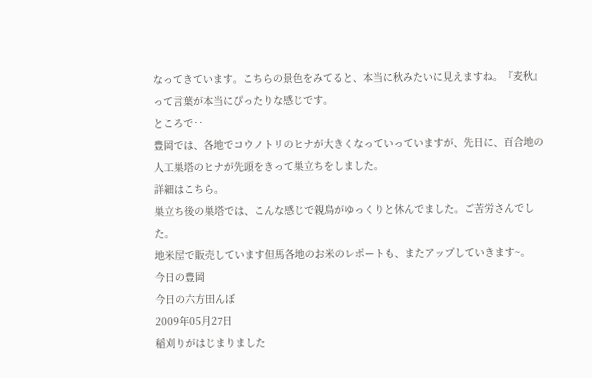なってきています。こちらの景色をみてると、本当に秋みたいに見えますね。『麦秋』って言葉が本当にぴったりな感じです。
ところで‥
豊岡では、各地でコウノトリのヒナが大きくなっていっていますが、先日に、百合地の人工巣塔のヒナが先頭をきって巣立ちをしました。
詳細はこちら。
巣立ち後の巣塔では、こんな感じで親鳥がゆっくりと休んでました。ご苦労さんでした。
地米屋で販売しています但馬各地のお米のレポートも、またアップしていきます~。
今日の豊岡
今日の六方田んぼ
2009年05月27日
稲刈りがはじまりました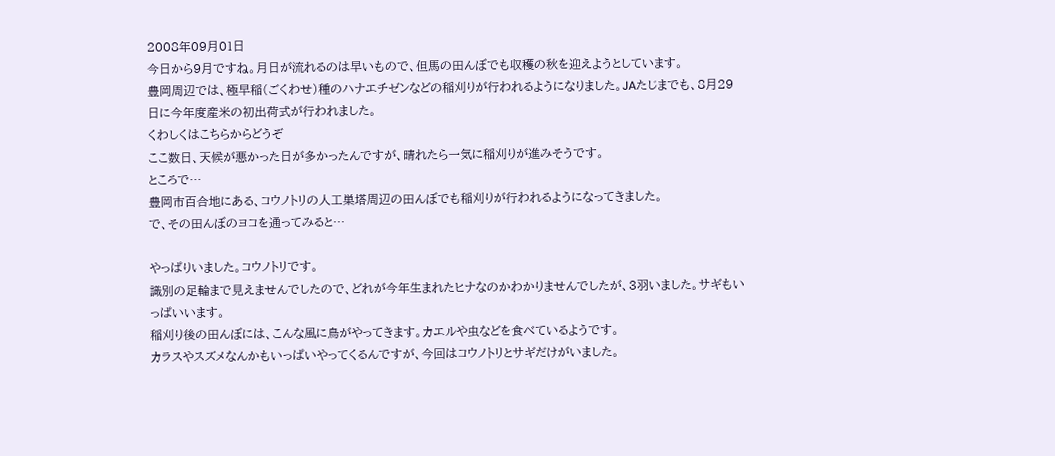2008年09月01日
今日から9月ですね。月日が流れるのは早いもので、但馬の田んぼでも収穫の秋を迎えようとしています。
豊岡周辺では、極早稲(ごくわせ)種のハナエチゼンなどの稲刈りが行われるようになりました。JAたじまでも、8月29日に今年度産米の初出荷式が行われました。
くわしくはこちらからどうぞ
ここ数日、天候が悪かった日が多かったんですが、晴れたら一気に稲刈りが進みそうです。
ところで…
豊岡市百合地にある、コウノトリの人工巣塔周辺の田んぼでも稲刈りが行われるようになってきました。
で、その田んぼのヨコを通ってみると…

やっぱりいました。コウノトリです。
識別の足輪まで見えませんでしたので、どれが今年生まれたヒナなのかわかりませんでしたが、3羽いました。サギもいっぱいいます。
稲刈り後の田んぼには、こんな風に鳥がやってきます。カエルや虫などを食べているようです。
カラスやスズメなんかもいっぱいやってくるんですが、今回はコウノトリとサギだけがいました。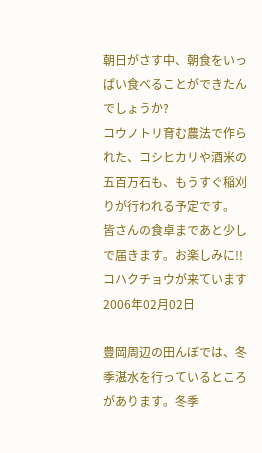朝日がさす中、朝食をいっぱい食べることができたんでしょうか?
コウノトリ育む農法で作られた、コシヒカリや酒米の五百万石も、もうすぐ稲刈りが行われる予定です。
皆さんの食卓まであと少しで届きます。お楽しみに!!
コハクチョウが来ています
2006年02月02日

豊岡周辺の田んぼでは、冬季湛水を行っているところがあります。冬季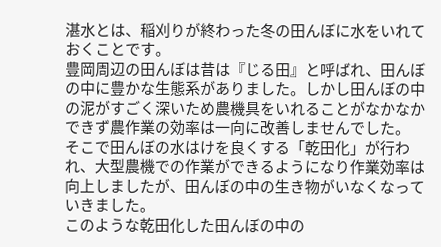湛水とは、稲刈りが終わった冬の田んぼに水をいれておくことです。
豊岡周辺の田んぼは昔は『じる田』と呼ばれ、田んぼの中に豊かな生態系がありました。しかし田んぼの中の泥がすごく深いため農機具をいれることがなかなかできず農作業の効率は一向に改善しませんでした。
そこで田んぼの水はけを良くする「乾田化」が行われ、大型農機での作業ができるようになり作業効率は向上しましたが、田んぼの中の生き物がいなくなっていきました。
このような乾田化した田んぼの中の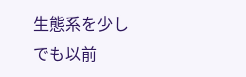生態系を少しでも以前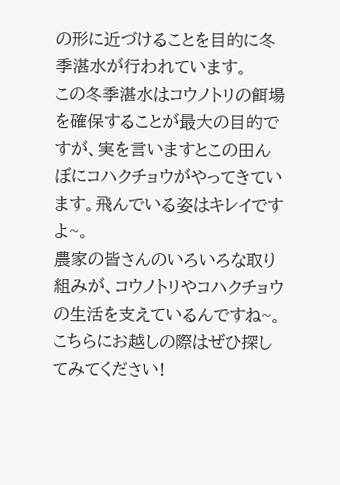の形に近づけることを目的に冬季湛水が行われています。
この冬季湛水はコウノトリの餌場を確保することが最大の目的ですが、実を言いますとこの田んぼにコハクチョウがやってきています。飛んでいる姿はキレイですよ~。
農家の皆さんのいろいろな取り組みが、コウノトリやコハクチョウの生活を支えているんですね~。
こちらにお越しの際はぜひ探してみてください!